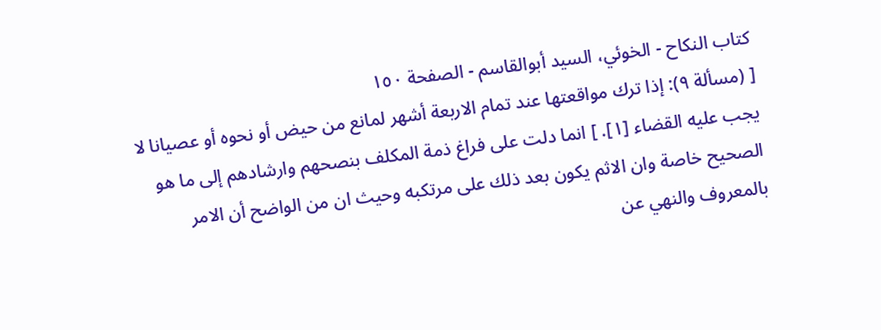كتاب النكاح - الخوئي، السيد أبوالقاسم - الصفحة ١٥٠
[ (مسألة ٩): إذا ترك مواقعتها عند تمام الاربعة أشهر لمانع من حيض أو نحوه أو عصيانا لا يجب عليه القضاء [١]. ] انما دلت على فراغ ذمة المكلف بنصحهم وارشادهم إلى ما هو الصحيح خاصة وان الاثم يكون بعد ذلك على مرتكبه وحيث ان من الواضح أن الامر بالمعروف والنهي عن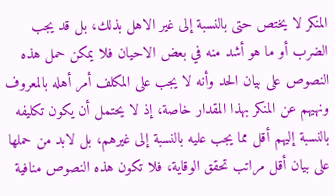المنكر لا يختص حتى بالنسبة إلى غير الاهل بذلك، بل قد يجب الضرب أو ما هو أشد منه في بعض الاحيان فلا يمكن حمل هذه النصوص على بيان الحد وأنه لا يجب على المكلف أمر أهله بالمعروف ونهيهم عن المنكر بهذا المقدار خاصة، إذ لا يحتمل أن يكون تكليفه بالنسبة إليهم أقل مما يجب عليه بالنسبة إلى غيرهم، بل لابد من حملها على بيان أقل مراتب تحقق الوقاية، فلا تكون هذه النصوص منافية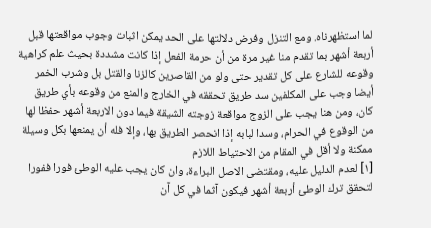لما استظهرناه. ومع التنزل وفرض دلالتها على الحد يمكن اثبات وجوب مواقعتها قبل أربعة أشهر بما تقدم منا غير مرة من أن حرمة الفعل إذا كانت مشددة بحيث علم كراهية وقوعه للشارع على كل تقدير حتى ولو من القاصرين كالزنا والقتل بل وشرب الخمر أيضا وجب على المكلفين سد طريق تحققه في الخارج والمنع من وقوعه بأي طريق كان، ومن هنا يجب على الزوج مواقعة زوجته الشيقة فيما دون الاربعة أشهر حفظا لها من الوقوع في الحرام، وسدا لبابه إذا انحصر الطريق بها، وإلا فله أن يمنعها بكل وسيلة ممكنة ولا أقل في المقام من الاحتياط اللازم
[١] لعدم الدليل عليه، ومقتضى الاصل البراءة، وان كان يجب عليه الوطئ فورا ففورا لتحقق ترك الوطئ أربعة أشهر فيكون آثما في كل آن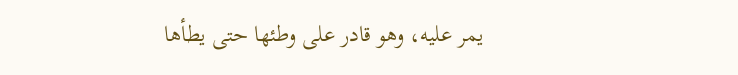يمر عليه، وهو قادر على وطئها حتى يطأها